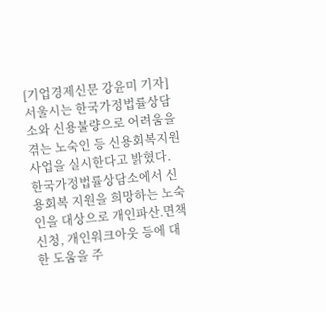[기업경제신문 강윤미 기자] 서울시는 한국가정법률상담소와 신용불량으로 어려움을 겪는 노숙인 등 신용회복지원 사업을 실시한다고 밝혔다.
한국가정법률상담소에서 신용회복 지원을 희망하는 노숙인을 대상으로 개인파산․면책 신청, 개인워크아웃 등에 대한 도움을 주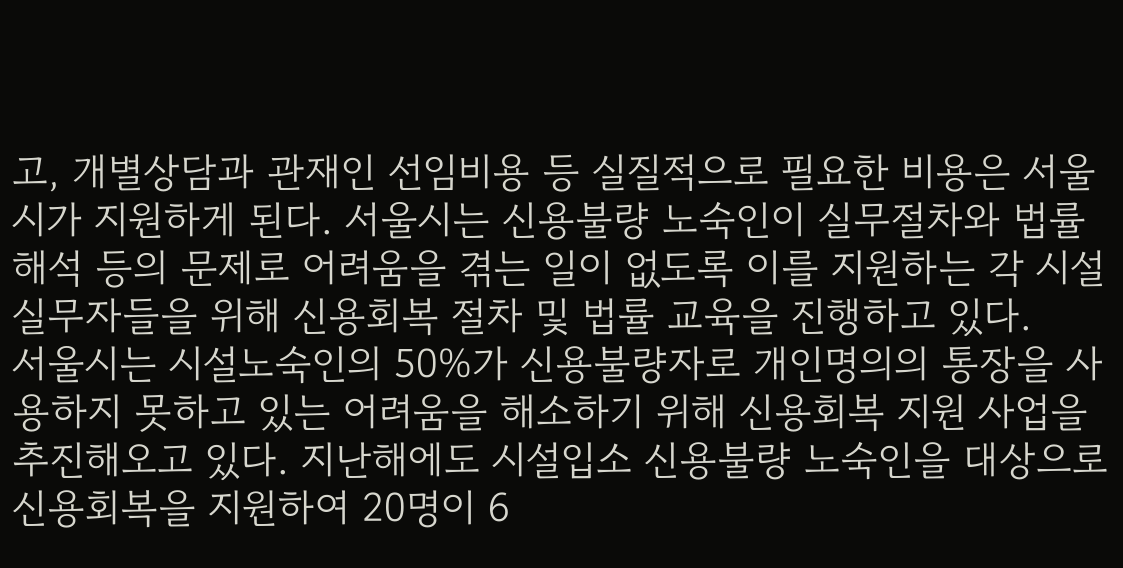고, 개별상담과 관재인 선임비용 등 실질적으로 필요한 비용은 서울시가 지원하게 된다. 서울시는 신용불량 노숙인이 실무절차와 법률 해석 등의 문제로 어려움을 겪는 일이 없도록 이를 지원하는 각 시설 실무자들을 위해 신용회복 절차 및 법률 교육을 진행하고 있다.
서울시는 시설노숙인의 50%가 신용불량자로 개인명의의 통장을 사용하지 못하고 있는 어려움을 해소하기 위해 신용회복 지원 사업을 추진해오고 있다. 지난해에도 시설입소 신용불량 노숙인을 대상으로 신용회복을 지원하여 20명이 6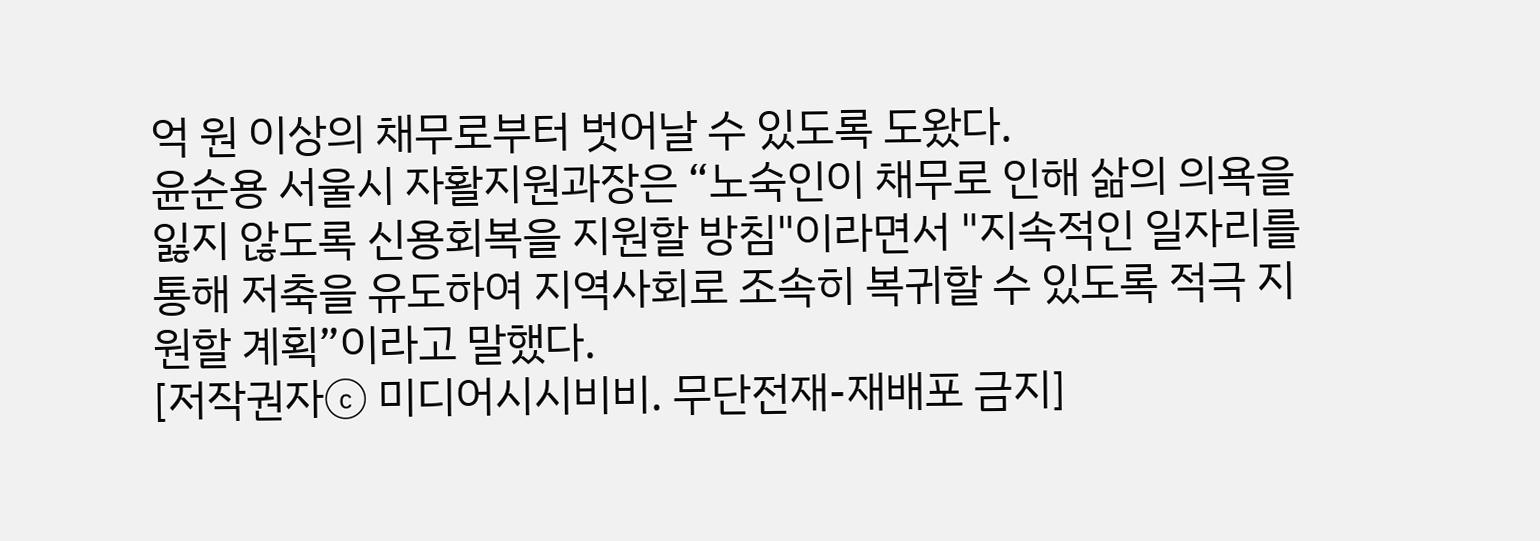억 원 이상의 채무로부터 벗어날 수 있도록 도왔다.
윤순용 서울시 자활지원과장은 “노숙인이 채무로 인해 삶의 의욕을 잃지 않도록 신용회복을 지원할 방침"이라면서 "지속적인 일자리를 통해 저축을 유도하여 지역사회로 조속히 복귀할 수 있도록 적극 지원할 계획”이라고 말했다.
[저작권자ⓒ 미디어시시비비. 무단전재-재배포 금지]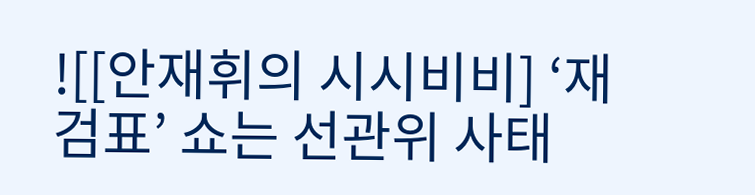![[안재휘의 시시비비] ‘재검표’ 쇼는 선관위 사태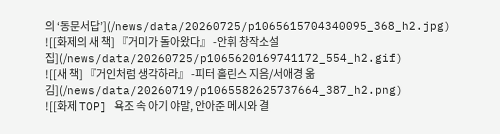의 ‘동문서답’](/news/data/20260725/p1065615704340095_368_h2.jpg)
![[화제의 새 책] 『거미가 돌아왔다』 -안휘 창작소설집](/news/data/20260725/p1065620169741172_554_h2.gif)
![[새 책] 『거인처럼 생각하라』 -피터 홀린스 지음/서애경 옮김](/news/data/20260719/p1065582625737664_387_h2.png)
![[화제 TOP] 욕조 속 아기 야말, 안아준 메시와 결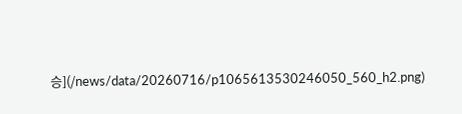승](/news/data/20260716/p1065613530246050_560_h2.png)